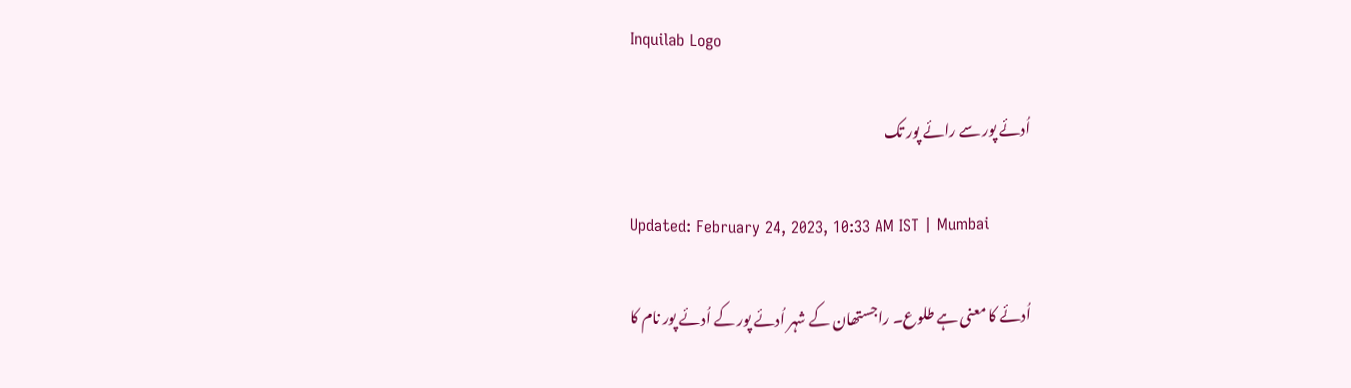Inquilab Logo

اُدئے پور سے رائے پور تک

Updated: February 24, 2023, 10:33 AM IST | Mumbai

اُدئے کا معنی ہے طلوع۔ راجستھان کے شہر اُدئے پور کے اُدئے پور نام کا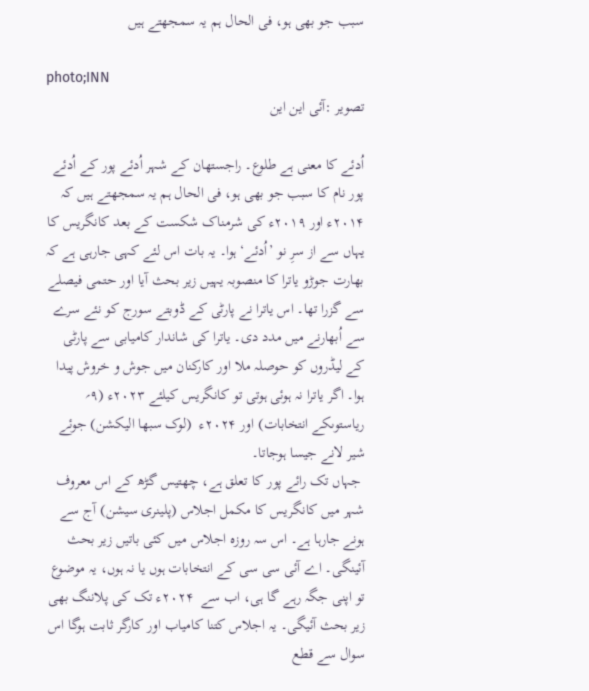سبب جو بھی ہو، فی الحال ہم یہ سمجھتے ہیں

photo;INN
تصویر :آئی این این

اُدئے کا معنی ہے طلوع۔ راجستھان کے شہر اُدئے پور کے اُدئے پور نام کا سبب جو بھی ہو، فی الحال ہم یہ سمجھتے ہیں کہ ۲۰۱۴ء اور ۲۰۱۹ء کی شرمناک شکست کے بعد کانگریس کا یہاں سے از سرِ نو ’اُدئے‘ ہوا۔ یہ بات اس لئے کہی جارہی ہے کہ بھارت جوڑو یاترا کا منصوبہ یہیں زیر بحث آیا اور حتمی فیصلے سے گزرا تھا۔ اس یاترا نے پارٹی کے ڈوبتے سورج کو نئے سرے سے اُبھارنے میں مدد دی۔ یاترا کی شاندار کامیابی سے پارٹی کے لیڈروں کو حوصلہ ملا اور کارکنان میں جوش و خروش پیدا ہوا۔ اگر یاترا نہ ہوئی ہوتی تو کانگریس کیلئے ۲۰۲۳ء (۹؍ ریاستوںکے انتخابات) اور ۲۰۲۴ء  (لوک سبھا الیکشن) جوئے شیر لانے جیسا ہوجاتا۔
 جہاں تک رائے پور کا تعلق ہے، چھتیس گڑھ کے اس معروف شہر میں کانگریس کا مکمل اجلاس (پلینری سیشن) آج سے ہونے جارہا ہے۔ اس سہ روزہ اجلاس میں کئی باتیں زیر بحث آئینگی۔ اے آئی سی سی کے انتخابات ہوں یا نہ ہوں، یہ موضوع تو اپنی جگہ رہے گا ہی، اب سے  ۲۰۲۴ء تک کی پلاننگ بھی زیر بحث آئیگی۔ یہ اجلاس کتنا کامیاب اور کارگر ثابت ہوگا اس سوال سے قطع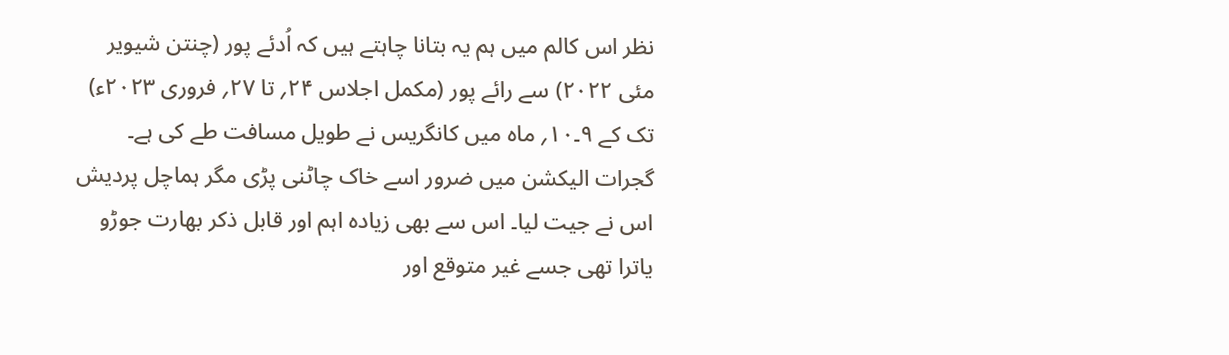نظر اس کالم میں ہم یہ بتانا چاہتے ہیں کہ اُدئے پور (چنتن شیویر مئی ۲۰۲۲) سے رائے پور (مکمل اجلاس ۲۴؍ تا ۲۷؍ فروری ۲۰۲۳ء) تک کے ۹۔۱۰؍ ماہ میں کانگریس نے طویل مسافت طے کی ہے۔ گجرات الیکشن میں ضرور اسے خاک چاٹنی پڑی مگر ہماچل پردیش اس نے جیت لیا۔ اس سے بھی زیادہ اہم اور قابل ذکر بھارت جوڑو یاترا تھی جسے غیر متوقع اور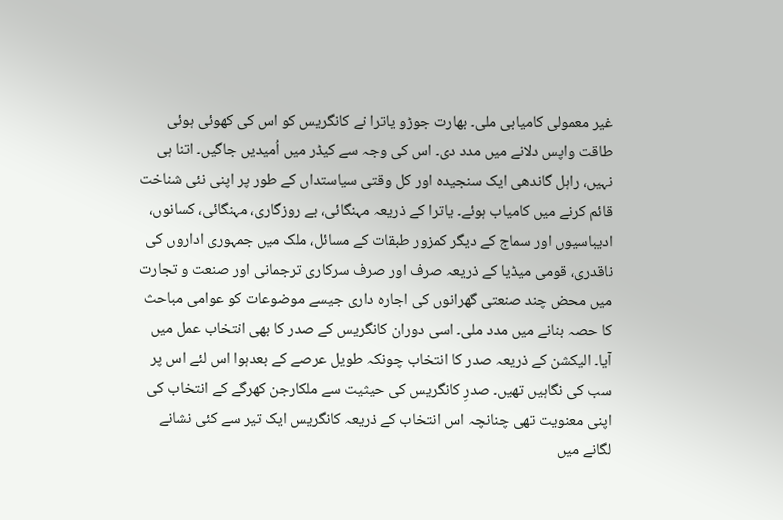غیر معمولی کامیابی ملی۔ بھارت جوڑو یاترا نے کانگریس کو اس کی کھوئی ہوئی طاقت واپس دلانے میں مدد دی۔ اس کی وجہ سے کیڈر میں اُمیدیں جاگیں۔ اتنا ہی نہیں، راہل گاندھی ایک سنجیدہ اور کل وقتی سیاستداں کے طور پر اپنی نئی شناخت قائم کرنے میں کامیاب ہوئے۔ یاترا کے ذریعہ مہنگائی، بے روزگاری، مہنگائی، کسانوں، ادیباسیوں اور سماج کے دیگر کمزور طبقات کے مسائل، ملک میں جمہوری اداروں کی ناقدری، قومی میڈیا کے ذریعہ صرف اور صرف سرکاری ترجمانی اور صنعت و تجارت میں محض چند صنعتی گھرانوں کی اجارہ داری جیسے موضوعات کو عوامی مباحث کا حصہ بنانے میں مدد ملی۔ اسی دوران کانگریس کے صدر کا بھی انتخاب عمل میں آیا۔ الیکشن کے ذریعہ صدر کا انتخاب چونکہ طویل عرصے کے بعدہوا اس لئے اس پر سب کی نگاہیں تھیں۔ صدرِ کانگریس کی حیثیت سے ملکارجن کھرگے کے انتخاب کی اپنی معنویت تھی چنانچہ اس انتخاب کے ذریعہ کانگریس ایک تیر سے کئی نشانے لگانے میں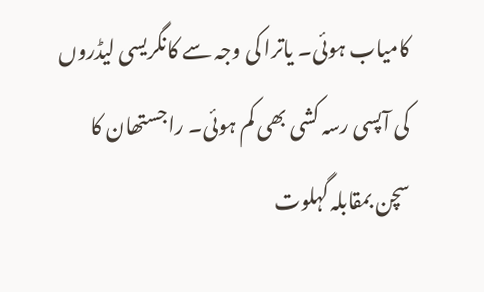کامیاب ہوئی۔ یاترا کی وجہ سے کانگریسی لیڈروں کی آپسی رسہ کشی بھی کم ہوئی۔ راجستھان کا سچن بمقابلہ گہلوت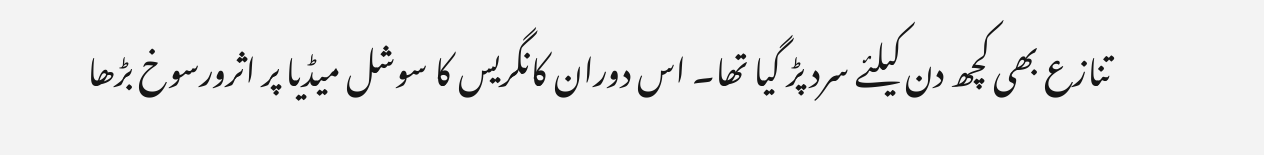تنازع بھی کچھ دن کیلئے سرد پڑ گیا تھا۔ اس دوران کانگریس کا سوشل میڈیا پر اثرورسوخ بڑھا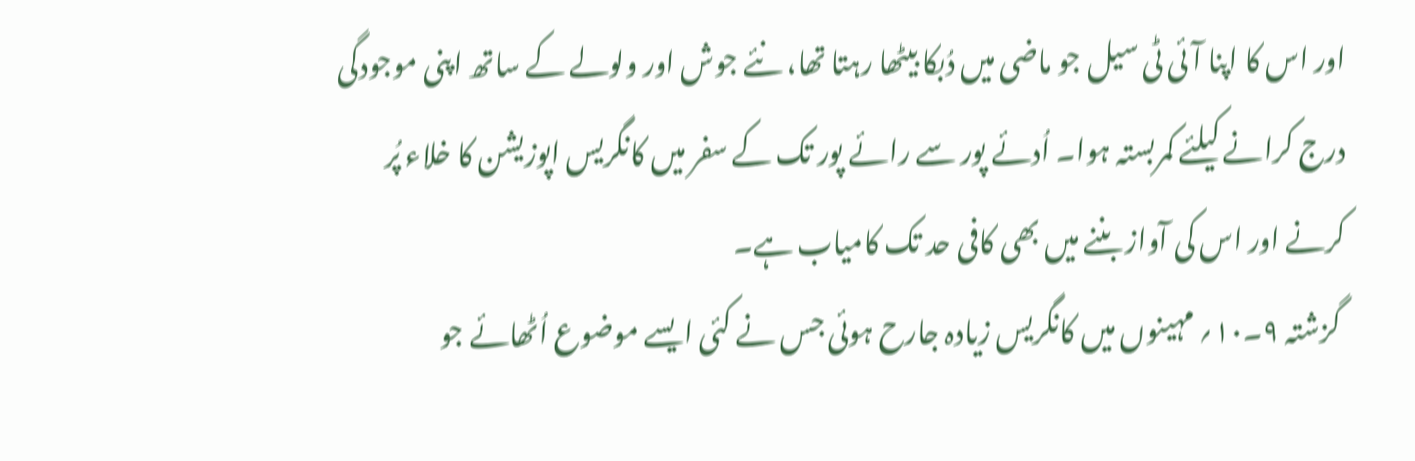اور اس کا اپنا آئی ٹی سیل جو ماضی میں دُبکا بیٹھا رہتا تھا، نئے جوش اور ولولے کے ساتھ اپنی موجودگی درج کرانے کیلئے کمربستہ ہوا۔ اُدئے پور سے رائے پور تک کے سفر میں کانگریس اپوزیشن کا خلاء پُر کرنے اور اس کی آواز بننے میں بھی کافی حد تک کامیاب ہے۔
 گزشتہ ۹۔۱۰؍ مہینوں میں کانگریس زیادہ جارح ہوئی جس نے کئی ایسے موضوع اُٹھائے جو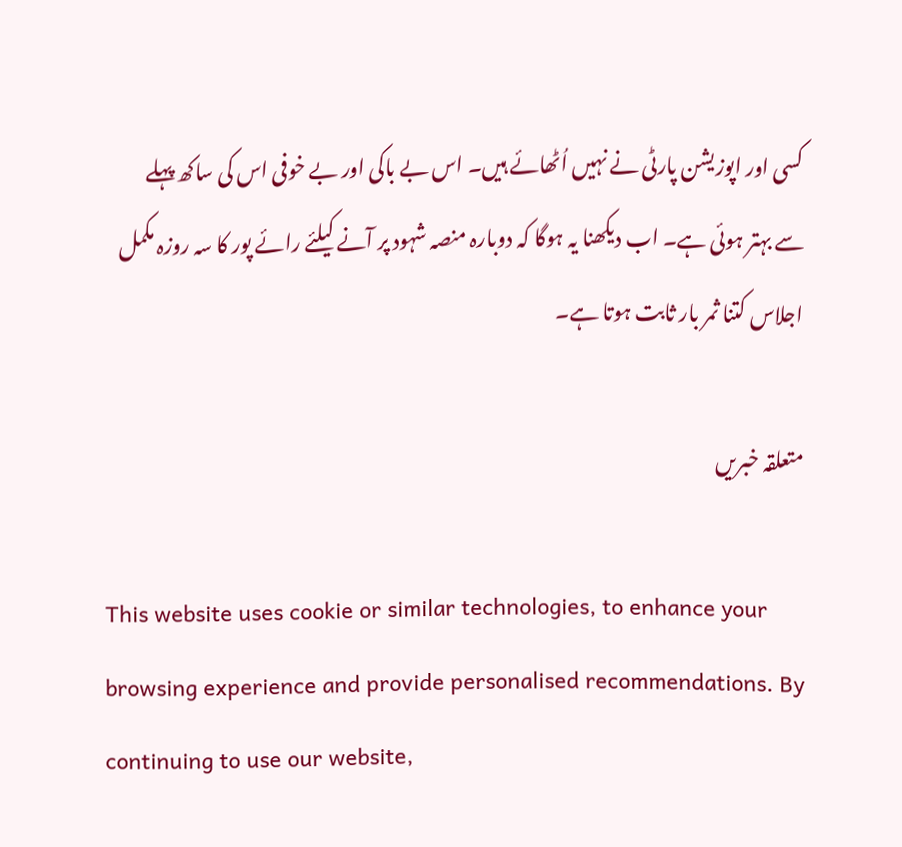کسی اور اپوزیشن پارٹی نے نہیں اُٹھائے ہیں۔ اس بے باکی اور بے خوفی اس کی ساکھ پہلے سے بہتر ہوئی ہے۔ اب دیکھنا یہ ہوگا کہ دوبارہ منصہ شہود پر آنے کیلئے رائے پور کا سہ روزہ مکمل اجلاس کتنا ثمر بار ثابت ہوتا ہے۔

متعلقہ خبریں

This website uses cookie or similar technologies, to enhance your browsing experience and provide personalised recommendations. By continuing to use our website,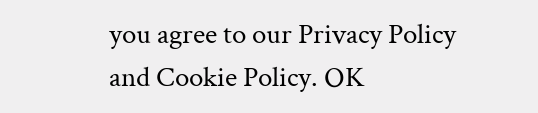you agree to our Privacy Policy and Cookie Policy. OK